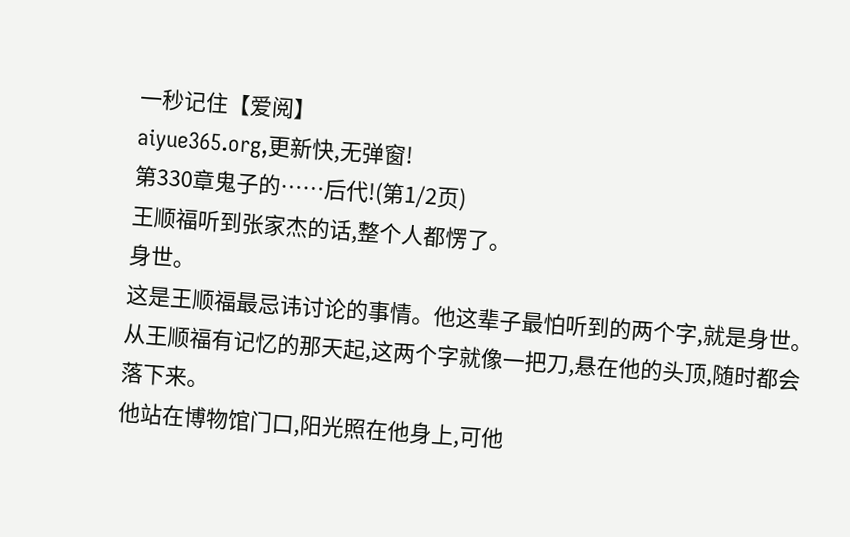一秒记住【爱阅】
aiyue365.org,更新快,无弹窗!
第330章鬼子的……后代!(第1/2页)
王顺福听到张家杰的话,整个人都愣了。
身世。
这是王顺福最忌讳讨论的事情。他这辈子最怕听到的两个字,就是身世。
从王顺福有记忆的那天起,这两个字就像一把刀,悬在他的头顶,随时都会落下来。
他站在博物馆门口,阳光照在他身上,可他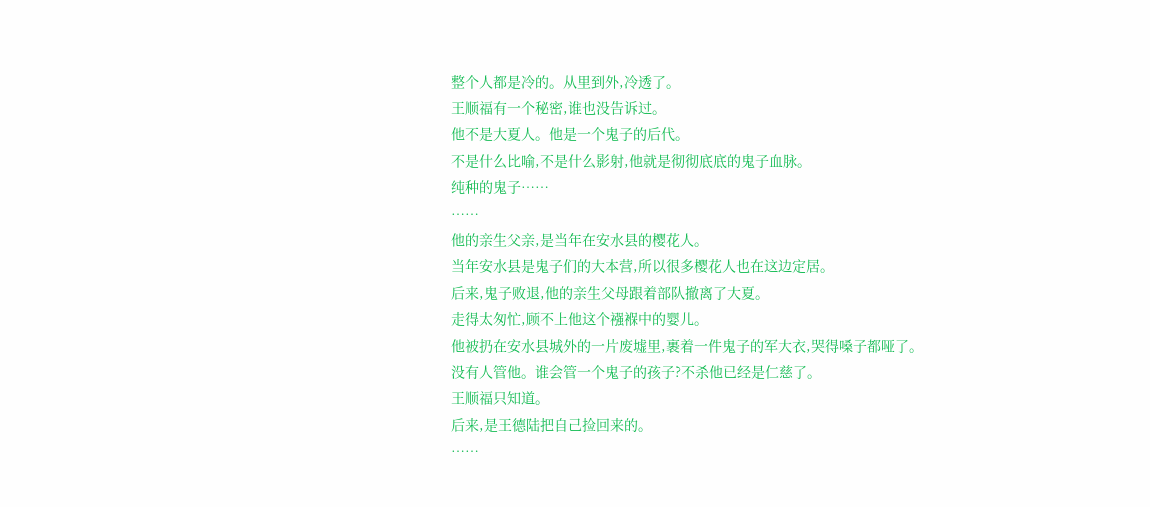整个人都是冷的。从里到外,冷透了。
王顺福有一个秘密,谁也没告诉过。
他不是大夏人。他是一个鬼子的后代。
不是什么比喻,不是什么影射,他就是彻彻底底的鬼子血脉。
纯种的鬼子……
……
他的亲生父亲,是当年在安水县的樱花人。
当年安水县是鬼子们的大本营,所以很多樱花人也在这边定居。
后来,鬼子败退,他的亲生父母跟着部队撤离了大夏。
走得太匆忙,顾不上他这个襁褓中的婴儿。
他被扔在安水县城外的一片废墟里,裹着一件鬼子的军大衣,哭得嗓子都哑了。
没有人管他。谁会管一个鬼子的孩子?不杀他已经是仁慈了。
王顺福只知道。
后来,是王德陆把自己捡回来的。
……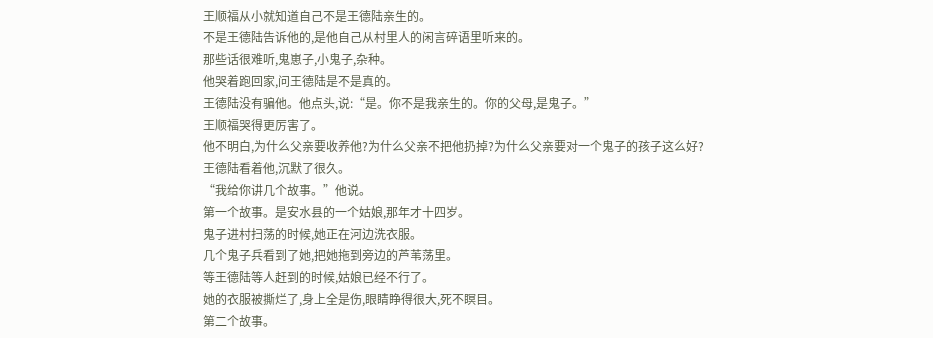王顺福从小就知道自己不是王德陆亲生的。
不是王德陆告诉他的,是他自己从村里人的闲言碎语里听来的。
那些话很难听,鬼崽子,小鬼子,杂种。
他哭着跑回家,问王德陆是不是真的。
王德陆没有骗他。他点头,说:“是。你不是我亲生的。你的父母,是鬼子。”
王顺福哭得更厉害了。
他不明白,为什么父亲要收养他?为什么父亲不把他扔掉?为什么父亲要对一个鬼子的孩子这么好?
王德陆看着他,沉默了很久。
“我给你讲几个故事。”他说。
第一个故事。是安水县的一个姑娘,那年才十四岁。
鬼子进村扫荡的时候,她正在河边洗衣服。
几个鬼子兵看到了她,把她拖到旁边的芦苇荡里。
等王德陆等人赶到的时候,姑娘已经不行了。
她的衣服被撕烂了,身上全是伤,眼睛睁得很大,死不瞑目。
第二个故事。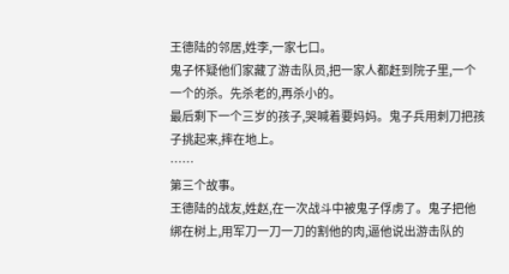王德陆的邻居,姓李,一家七口。
鬼子怀疑他们家藏了游击队员,把一家人都赶到院子里,一个一个的杀。先杀老的,再杀小的。
最后剩下一个三岁的孩子,哭喊着要妈妈。鬼子兵用刺刀把孩子挑起来,摔在地上。
……
第三个故事。
王德陆的战友,姓赵,在一次战斗中被鬼子俘虏了。鬼子把他绑在树上,用军刀一刀一刀的割他的肉,逼他说出游击队的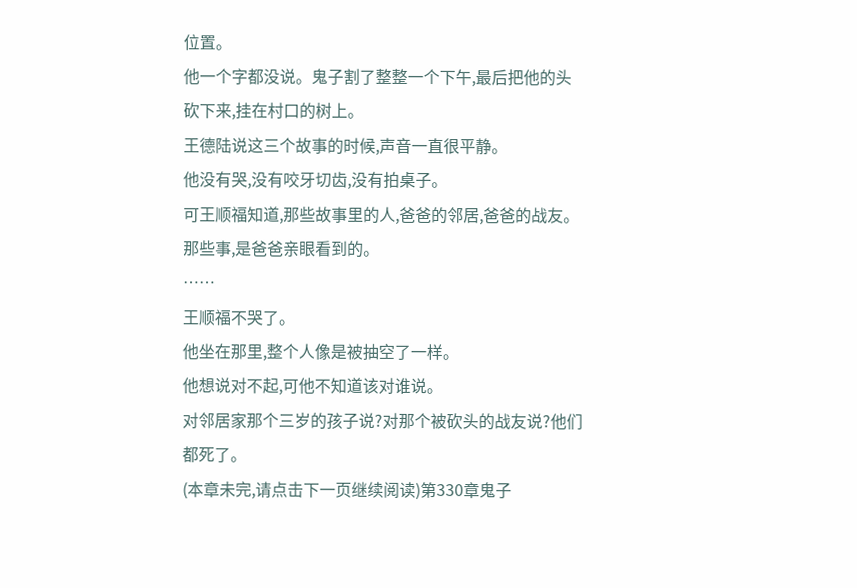位置。
他一个字都没说。鬼子割了整整一个下午,最后把他的头砍下来,挂在村口的树上。
王德陆说这三个故事的时候,声音一直很平静。
他没有哭,没有咬牙切齿,没有拍桌子。
可王顺福知道,那些故事里的人,爸爸的邻居,爸爸的战友。
那些事,是爸爸亲眼看到的。
……
王顺福不哭了。
他坐在那里,整个人像是被抽空了一样。
他想说对不起,可他不知道该对谁说。
对邻居家那个三岁的孩子说?对那个被砍头的战友说?他们都死了。
(本章未完,请点击下一页继续阅读)第330章鬼子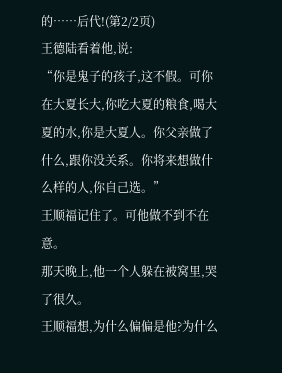的……后代!(第2/2页)
王德陆看着他,说:
“你是鬼子的孩子,这不假。可你在大夏长大,你吃大夏的粮食,喝大夏的水,你是大夏人。你父亲做了什么,跟你没关系。你将来想做什么样的人,你自己选。”
王顺福记住了。可他做不到不在意。
那天晚上,他一个人躲在被窝里,哭了很久。
王顺福想,为什么偏偏是他?为什么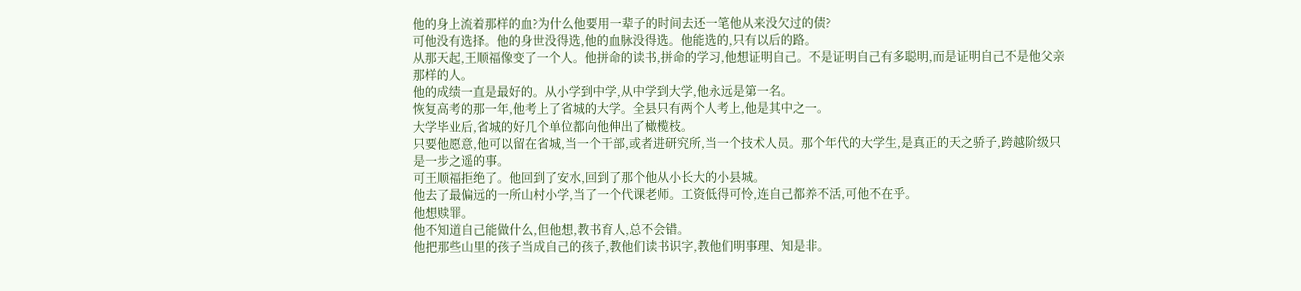他的身上流着那样的血?为什么他要用一辈子的时间去还一笔他从来没欠过的债?
可他没有选择。他的身世没得选,他的血脉没得选。他能选的,只有以后的路。
从那天起,王顺福像变了一个人。他拼命的读书,拼命的学习,他想证明自己。不是证明自己有多聪明,而是证明自己不是他父亲那样的人。
他的成绩一直是最好的。从小学到中学,从中学到大学,他永远是第一名。
恢复高考的那一年,他考上了省城的大学。全县只有两个人考上,他是其中之一。
大学毕业后,省城的好几个单位都向他伸出了橄榄枝。
只要他愿意,他可以留在省城,当一个干部,或者进研究所,当一个技术人员。那个年代的大学生,是真正的天之骄子,跨越阶级只是一步之遥的事。
可王顺福拒绝了。他回到了安水,回到了那个他从小长大的小县城。
他去了最偏远的一所山村小学,当了一个代课老师。工资低得可怜,连自己都养不活,可他不在乎。
他想赎罪。
他不知道自己能做什么,但他想,教书育人,总不会错。
他把那些山里的孩子当成自己的孩子,教他们读书识字,教他们明事理、知是非。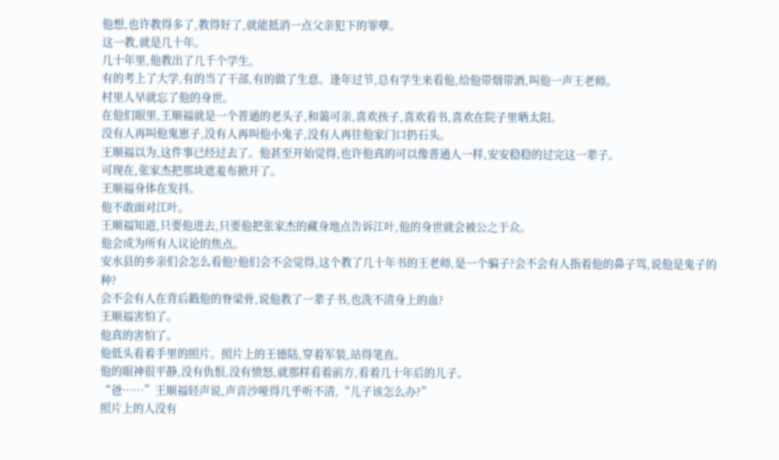他想,也许教得多了,教得好了,就能抵消一点父亲犯下的罪孽。
这一教,就是几十年。
几十年里,他教出了几千个学生。
有的考上了大学,有的当了干部,有的做了生意。逢年过节,总有学生来看他,给他带烟带酒,叫他一声王老师。
村里人早就忘了他的身世。
在他们眼里,王顺福就是一个普通的老头子,和蔼可亲,喜欢孩子,喜欢看书,喜欢在院子里晒太阳。
没有人再叫他鬼崽子,没有人再叫他小鬼子,没有人再往他家门口扔石头。
王顺福以为,这件事已经过去了。他甚至开始觉得,也许他真的可以像普通人一样,安安稳稳的过完这一辈子。
可现在,张家杰把那块遮羞布掀开了。
王顺福身体在发抖。
他不敢面对江叶。
王顺福知道,只要他进去,只要他把张家杰的藏身地点告诉江叶,他的身世就会被公之于众。
他会成为所有人议论的焦点。
安水县的乡亲们会怎么看他?他们会不会觉得,这个教了几十年书的王老师,是一个骗子?会不会有人指着他的鼻子骂,说他是鬼子的种?
会不会有人在背后戳他的脊梁骨,说他教了一辈子书,也洗不清身上的血?
王顺福害怕了。
他真的害怕了。
他低头看着手里的照片。照片上的王德陆,穿着军装,站得笔直。
他的眼神很平静,没有仇恨,没有愤怒,就那样看着前方,看着几十年后的儿子。
“爸……”王顺福轻声说,声音沙哑得几乎听不清,“儿子该怎么办?”
照片上的人没有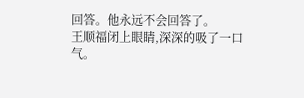回答。他永远不会回答了。
王顺福闭上眼睛,深深的吸了一口气。